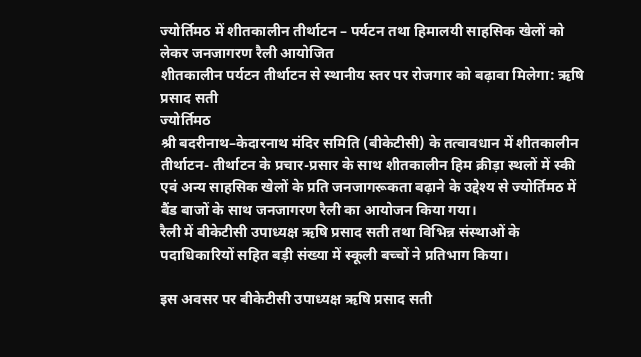ज्योर्तिमठ में शीतकालीन तीर्थाटन – पर्यटन तथा हिमालयी साहसिक खेलों को लेकर जनजागरण रैली आयोजित
शीतकालीन पर्यटन तीर्थाटन से स्थानीय स्तर पर रोजगार को बढ़ावा मिलेगा: ऋषि प्रसाद सती
ज्योर्तिमठ
श्री बदरीनाथ–केदारनाथ मंदिर समिति (बीकेटीसी) के तत्वावधान में शीतकालीन तीर्थाटन- तीर्थाटन के प्रचार-प्रसार के साथ शीतकालीन हिम क्रीड़ा स्थलों में स्की एवं अन्य साहसिक खेलों के प्रति जनजागरूकता बढ़ाने के उद्देश्य से ज्योर्तिमठ में बैंड बाजों के साथ जनजागरण रैली का आयोजन किया गया।
रैली में बीकेटीसी उपाध्यक्ष ऋषि प्रसाद सती तथा विभिन्न संस्थाओं के पदाधिकारियों सहित बड़ी संख्या में स्कूली बच्चों ने प्रतिभाग किया।

इस अवसर पर बीकेटीसी उपाध्यक्ष ऋषि प्रसाद सती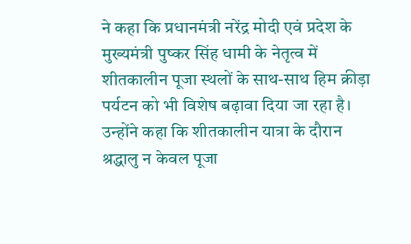ने कहा कि प्रधानमंत्री नरेंद्र मोदी एवं प्रदेश के मुख्यमंत्री पुष्कर सिंह धामी के नेतृत्व में शीतकालीन पूजा स्थलों के साथ-साथ हिम क्रीड़ा पर्यटन को भी विशेष बढ़ावा दिया जा रहा है। उन्होंने कहा कि शीतकालीन यात्रा के दौरान श्रद्धालु न केवल पूजा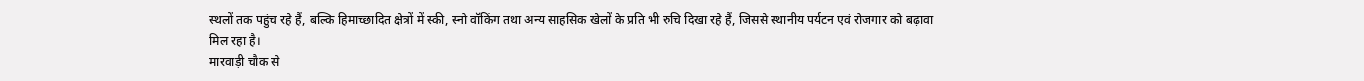स्थलों तक पहुंच रहे हैं, बल्कि हिमाच्छादित क्षेत्रों में स्की, स्नो वॉकिंग तथा अन्य साहसिक खेलों के प्रति भी रुचि दिखा रहे हैं, जिससे स्थानीय पर्यटन एवं रोजगार को बढ़ावा मिल रहा है।
मारवाड़ी चौक से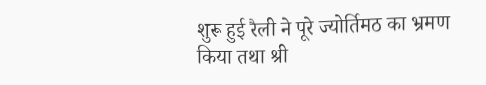शुरू हुई रैली ने पूरे ज्योर्तिमठ का भ्रमण किया तथा श्री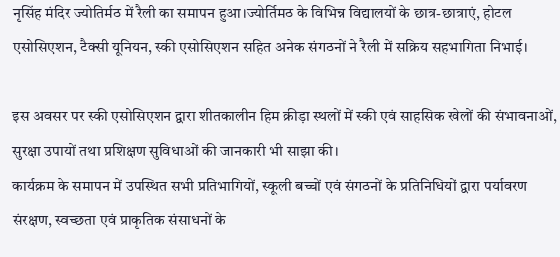नृसिंह मंदिर ज्योतिर्मठ में रैली का समापन हुआ।ज्योर्तिमठ के विभिन्न विद्यालयों के छात्र-छात्राएं, होटल एसोसिएशन, टैक्सी यूनियन, स्की एसोसिएशन सहित अनेक संगठनों ने रैली में सक्रिय सहभागिता निभाई।

इस अवसर पर स्की एसोसिएशन द्वारा शीतकालीन हिम क्रीड़ा स्थलों में स्की एवं साहसिक खेलों की संभावनाओं, सुरक्षा उपायों तथा प्रशिक्षण सुविधाओं की जानकारी भी साझा की।
कार्यक्रम के समापन में उपस्थित सभी प्रतिभागियों, स्कूली बच्चों एवं संगठनों के प्रतिनिधियों द्वारा पर्यावरण संरक्षण, स्वच्छता एवं प्राकृतिक संसाधनों के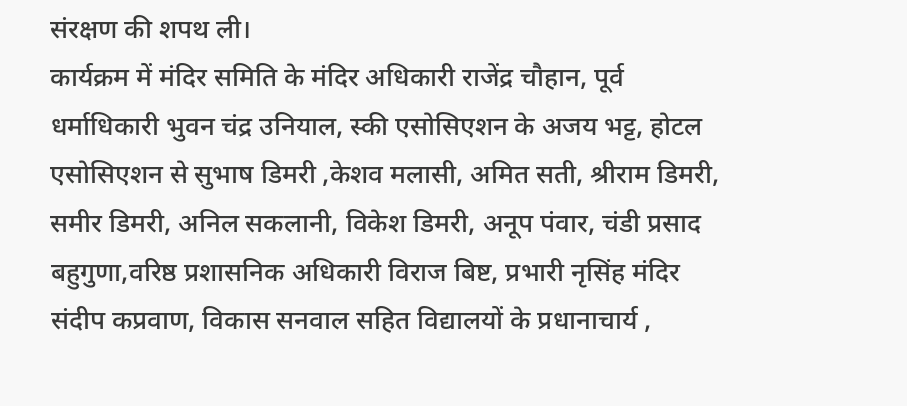संरक्षण की शपथ ली।
कार्यक्रम में मंदिर समिति के मंदिर अधिकारी राजेंद्र चौहान, पूर्व धर्माधिकारी भुवन चंद्र उनियाल, स्की एसोसिएशन के अजय भट्ट, होटल एसोसिएशन से सुभाष डिमरी ,केशव मलासी, अमित सती, श्रीराम डिमरी, समीर डिमरी, अनिल सकलानी, विकेश डिमरी, अनूप पंवार, चंडी प्रसाद बहुगुणा,वरिष्ठ प्रशासनिक अधिकारी विराज बिष्ट, प्रभारी नृसिंह मंदिर संदीप कप्रवाण, विकास सनवाल सहित विद्यालयों के प्रधानाचार्य ,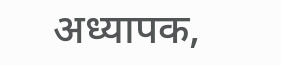अध्यापक,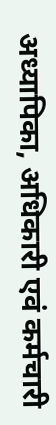अध्यापिका, अधिकारी एवं कर्मचारी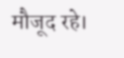मौजूद रहे।